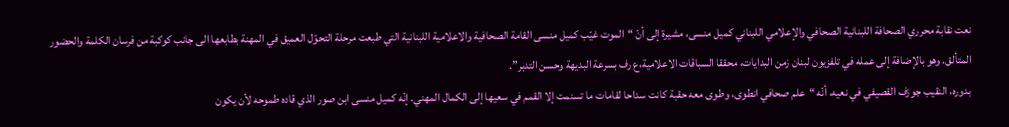نعت نقابة محرري الصحافة اللبنانية الصحافي والإعلامي اللبناني كميل منسى، مشيرة إلى أنّ “الموت غيّب كميل منسى القامة الصحافية والاعلامية اللبنانية التي طبعت مرحلة التحوّل العميق في المهنة بطابعها الى جانب كوكبة من فرسان الكلمة والحضور المتألق. وهو بالإضافة إلى عمله في تلفزيون لبنان زمن البدايات، محققا السباقات الاعلامية،ع رف بسرعة البديهة وحسن التدبر”.
بدوره، النقيب جوزف القصيفي في نعيه، أنّه “علم صحافي انطوى، وطوى معه حقبة كانت سداحا لقامات ما تسنمت إلا القمم في سعيها إلى الكمال المهني. إنّه كميل منسى ابن صور الذي قاده طموحه لأن يكون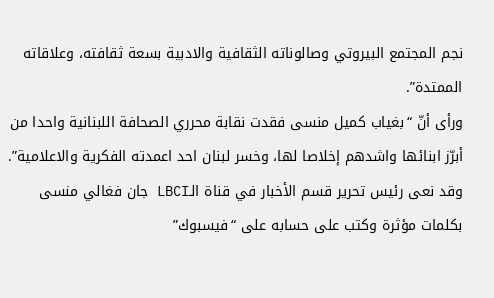نجم المجتمع البيروتي وصالوناته الثقافية والادبية بسعة ثقافته، وعلاقاته الممتدة”.
ورأى أنّ “بغياب كميل منسى فقدت نقابة محرري الصحافة اللبنانية واحدا من أبرّز ابنائها واشدهم إخلاصا لها، وخسر لبنان احد اعمدته الفكرية والاعلامية”.
وقد نعى رئيس تحرير قسم الأخبار في قناة الـLBCI جان فغالي منسى بكلمات مؤثرة وكتب على حسابه على “فيسبوك”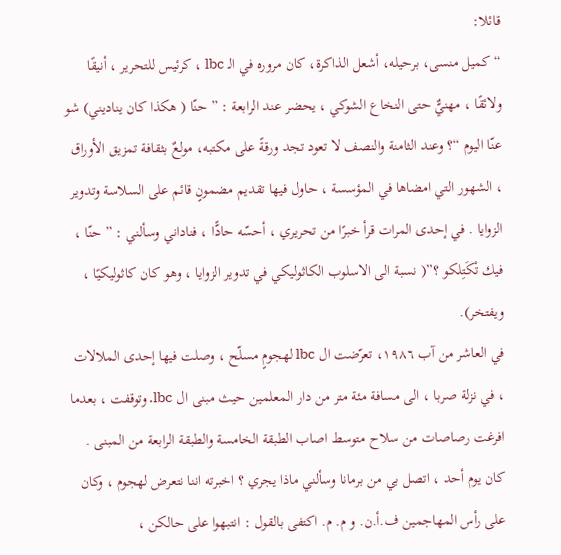قائلا:
“كميل منسى، برحيله، أشعل الذاكرة، كان مروره في الـ lbc ، كرئيس للتحرير ، أنيقًا ولائقًا ، مهنيٌّ حتى النخاع الشوكي ، يحضر عند الرابعة : ” حنّا ( هكذا كان يناديني) شو عنّا اليوم “؟ وعند الثامنة والنصف لا تعود تجد ورقةً على مكتبه، مولعٌ بثقافة تمزيق الأوراق ، الشهور التي امضاها في المؤسسة ، حاول فيها تقديم مضمونٍ قائم على السلاسة وتدوير الزوايا . في إحدى المرات قرأ خبرًا من تحريري ، أحسّه حادًّا ، فناداني وسألني : ” حنّا ، فيك تْكَتِلكو ؟”( نسبة الى الاسلوب الكاثوليكي في تدوير الزوايا ، وهو كان كاثوليكيًا ، ويفتخر).
في العاشر من آب ١٩٨٦، تعرّضت ال lbc لهجومٍ مسلّح ، وصلت فيها إحدى الملالات ، في نزلة صربا ، الى مسافة مئة متر من دار المعلمين حيث مبنى ال lbc. وتوقفت ، بعدما افرغت رصاصات من سلاح متوسط اصاب الطبقة الخامسة والطبقة الرابعة من المبنى . كان يوم أحد ، اتصل بي من برمانا وسألني ماذا يجري ؟ اخبرته اننا نتعرض لهجوم ، وكان على رأس المهاجمين ف.أ.ن. و م. م. اكتفى بالقول : انتبهوا على حالكن ،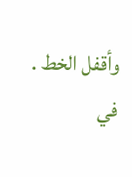وأقفل الخط .
في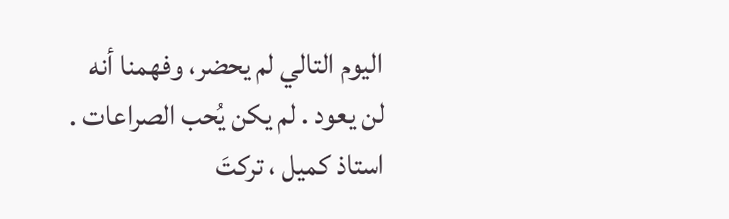اليوم التالي لم يحضر، وفهمنا أنه لن يعود . لم يكن يُحب الصراعات .
استاذ كميل ، تركتَ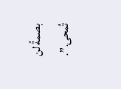بصمةً لن تُمحى.”.